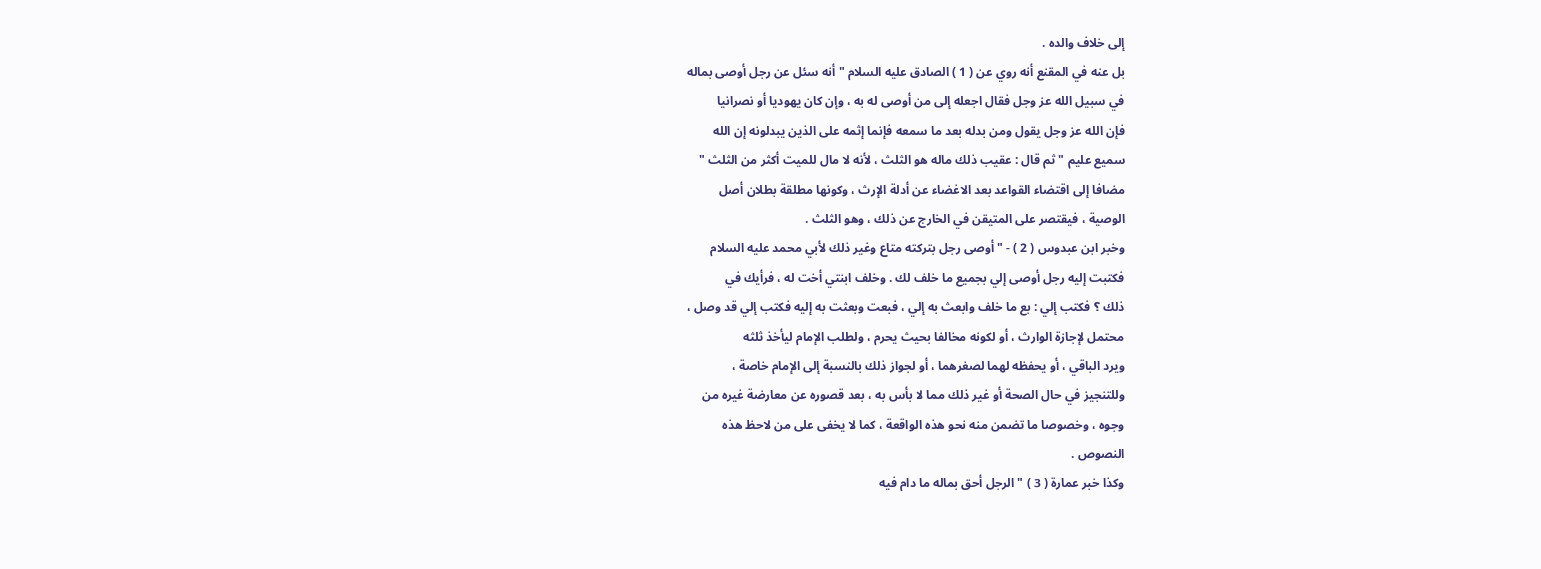إلى خلاف والده .
بل عنه في المقنع أنه روي عن ( 1 ) الصادق عليه السلام " أنه سئل عن رجل أوصى بماله
في سبيل الله عز وجل فقال اجعله إلى من أوصى له به ، وإن كان يهوديا أو نصرانيا
فإن الله عز وجل يقول ومن بدله بعد ما سمعه فإنما إثمه على الذين يبدلونه إن الله
سميع عليم " ثم قال : عقيب ذلك ماله هو الثلث ، لأنه لا مال للميت أكثر من الثلث "
مضافا إلى اقتضاء القواعد بعد الاغضاء عن أدلة الإرث ، وكونها مطلقة بطلان أصل
الوصية ، فيقتصر على المتيقن في الخارج عن ذلك ، وهو الثلث .
وخبر ابن عبدوس ( 2 ) - " أوصى رجل بتركته متاع وغير ذلك لأبي محمد عليه السلام
فكتبت إليه رجل أوصى إلي بجميع ما خلف لك . وخلف ابنتي أخت له ، فرأيك في
ذلك ؟ فكتب إلي : بع ما خلف وابعث به إلي ، فبعت وبعثت به إليه فكتب إلي قد وصل ،
محتمل لإجازة الوارث ، أو لكونه مخالفا بحيث يحرم ، ولطلب الإمام ليأخذ ثلثه
ويرد الباقي ، أو يحفظه لهما لصغرهما ، أو لجواز ذلك بالنسبة إلى الإمام خاصة ،
وللتنجيز في حال الصحة أو غير ذلك مما لا بأس به ، بعد قصوره عن معارضة غيره من
وجوه ، وخصوصا ما تضمن منه نحو هذه الواقعة ، كما لا يخفى على من لاحظ هذه
النصوص .
وكذا خبر عمارة ( 3 ) " الرجل أحق بماله ما دام فيه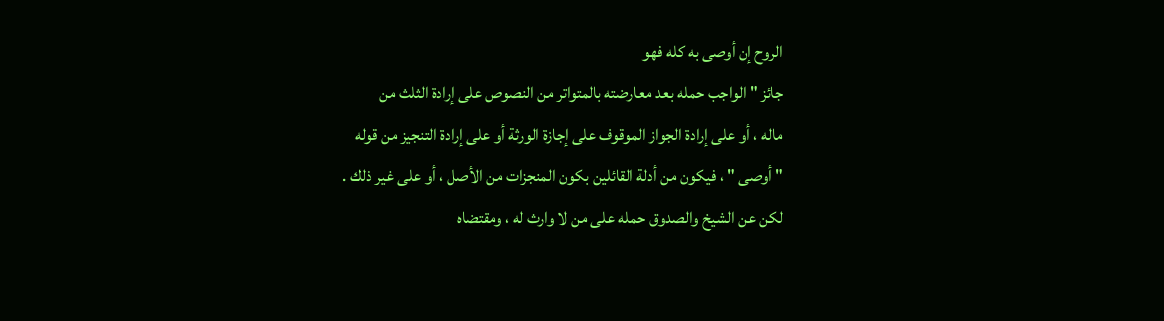الروح إن أوصى به كله فهو
جائز " الواجب حمله بعد معارضته بالمتواتر من النصوص على إرادة الثلث من
ماله ، أو على إرادة الجواز الموقوف على إجازة الورثة أو على إرادة التنجيز من قوله
" أوصى " ، فيكون من أدلة القائلين بكون المنجزات من الأصل ، أو على غير ذلك .
لكن عن الشيخ والصدوق حمله على من لا وارث له ، ومقتضاه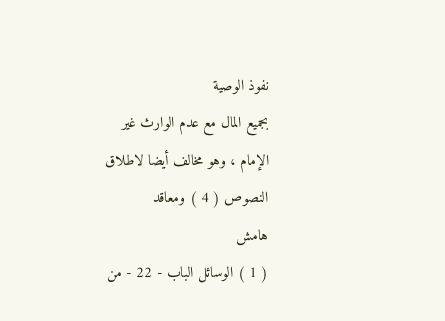نفوذ الوصية
بجميع المال مع عدم الوارث غير الإمام ، وهو مخالف أيضا لاطلاق النصوص ( 4 ) ومعاقد
هامش
( 1 ) الوسائل الباب - 22 - من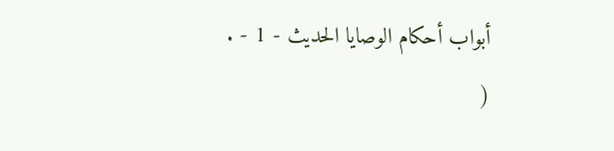أبواب أحكام الوصايا الحديث - 1 - .
(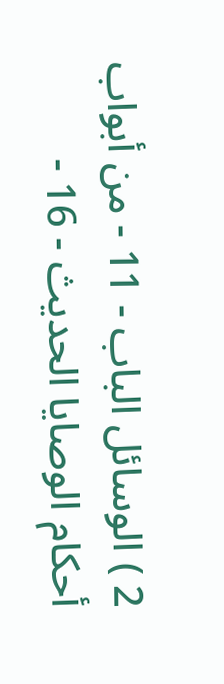2 ) الوسائل الباب - 11 - من أبواب أحكام الوصايا الحديث - 16 -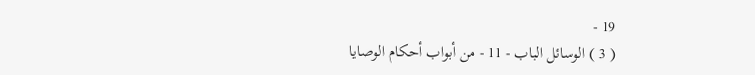19 -
( 3 ) الوسائل الباب - 11 - من أبواب أحكام الوصايا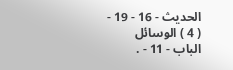الحديث - 16 - 19 -
( 4 ) الوسائل الباب - 11 - .